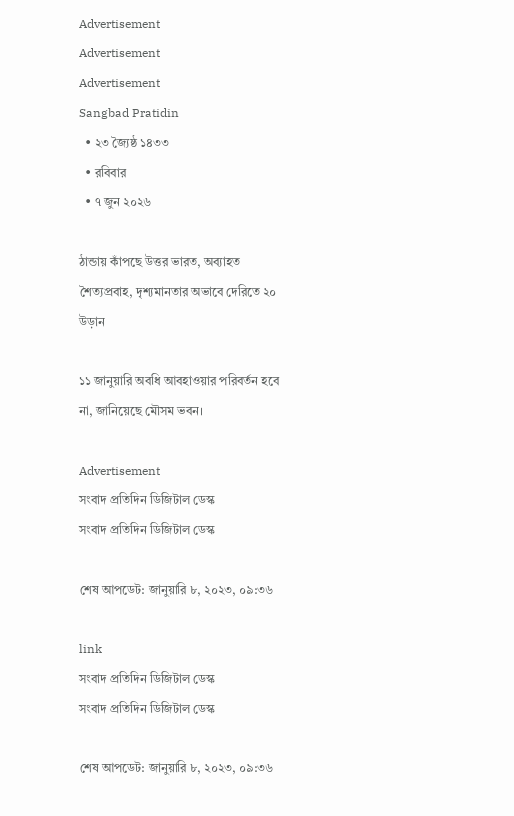Advertisement
Advertisement
Advertisement
Sangbad Pratidin
  • ২৩ জ্যৈষ্ঠ ১৪৩৩
  • রবিবার
  • ৭ জুন ২০২৬

ঠান্ডায় কাঁপছে উত্তর ভারত, অব্যাহত শৈত্যপ্রবাহ, দৃশ্যমানতার অভাবে দেরিতে ২০ উড়ান

১১ জানুয়ারি অবধি আবহাওয়ার পরিবর্তন হবে না, জানিয়েছে মৌসম ভবন।

Advertisement
সংবাদ প্রতিদিন ডিজিটাল ডেস্ক
সংবাদ প্রতিদিন ডিজিটাল ডেস্ক

শেষ আপডেট: জানুয়ারি ৮, ২০২৩, ০৯:৩৬

link
সংবাদ প্রতিদিন ডিজিটাল ডেস্ক
সংবাদ প্রতিদিন ডিজিটাল ডেস্ক

শেষ আপডেট: জানুয়ারি ৮, ২০২৩, ০৯:৩৬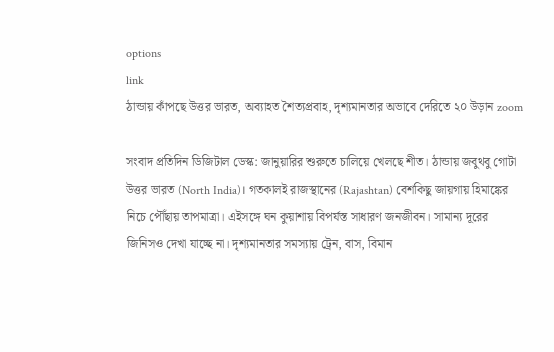options
link
ঠান্ডায় কাঁপছে উত্তর ভারত, অব্যাহত শৈত্যপ্রবাহ, দৃশ্যমানতার অভাবে দেরিতে ২০ উড়ান zoom

সংবাদ প্রতিদিন ডিজিটাল ডেস্ক: জানুয়ারির শুরুতে চালিয়ে খেলছে শীত। ঠান্ডায় জবুথবু গোটা উত্তর ভারত (North India)। গতকালই রাজস্থানের (Rajashtan) বেশকিছু জায়গায় হিমাঙ্কের নিচে পৌঁছায় তাপমাত্রা। এইসঙ্গে ঘন কুয়াশায় বিপর্যস্ত সাধারণ জনজীবন। সামান্য দূরের জিনিসও দেখা যাচ্ছে না। দৃশ্যমানতার সমস্যায় ট্রেন, বাস, বিমান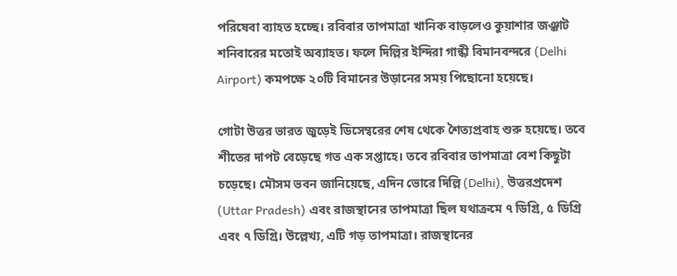পরিষেবা ব্যাহত হচ্ছে। রবিবার তাপমাত্রা খানিক বাড়লেও কুয়াশার জঞ্ঝাট শনিবারের মতোই অব্যাহত। ফলে দিল্লির ইন্দিরা গান্ধী বিমানবন্দরে (Delhi Airport) কমপক্ষে ২০টি বিমানের উড়ানের সময় পিছোনো হয়েছে।

গোটা উত্তর ভারত জুড়েই ডিসেম্বরের শেষ থেকে শৈত্যপ্রবাহ শুরু হয়েছে। তবে শীতের দাপট বেড়েছে গত এক সপ্তাহে। তবে রবিবার তাপমাত্রা বেশ কিছুটা চড়েছে। মৌসম ভবন জানিয়েছে, এদিন ভোরে দিল্লি (Delhi), উত্তরপ্রদেশ (Uttar Pradesh) এবং রাজস্থানের তাপমাত্রা ছিল যথাক্রমে ৭ ডিগ্রি, ৫ ডিগ্রি এবং ৭ ডিগ্রি। উল্লেখ্য, এটি গড় তাপমাত্রা। রাজস্থানের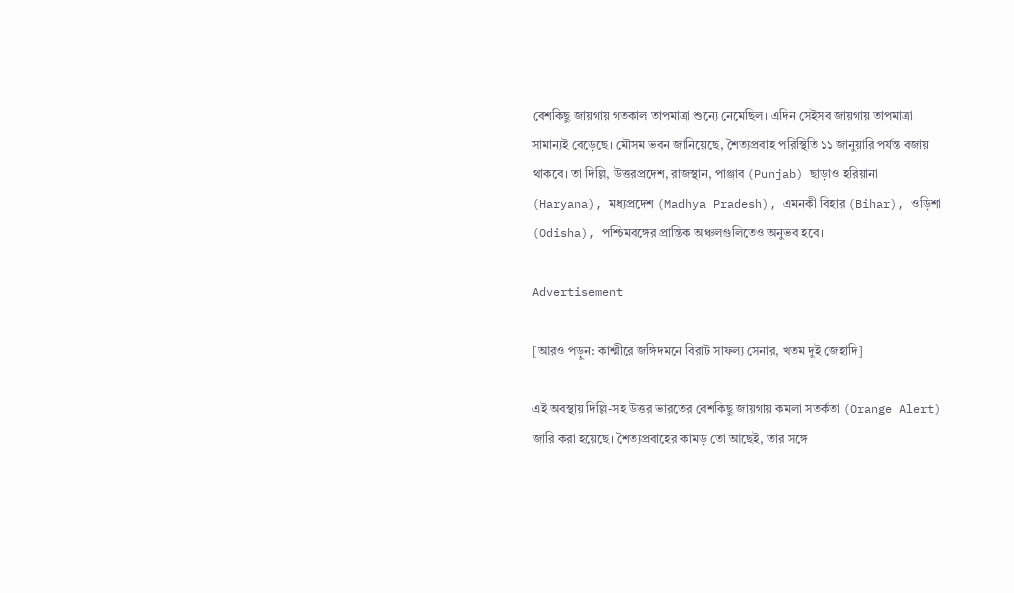বেশকিছু জায়গায় গতকাল তাপমাত্রা শুন্যে নেমেছিল। এদিন সেইসব জায়গায় তাপমাত্রা সামান্যই বেড়েছে। মৌসম ভবন জানিয়েছে, শৈত্যপ্রবাহ পরিস্থিতি ১১ জানুয়ারি পর্যন্ত বজায় থাকবে। তা দিল্লি, উত্তরপ্রদেশ, রাজস্থান, পাঞ্জাব (Punjab) ছাড়াও হরিয়ানা (Haryana), মধ্যপ্রদেশ (Madhya Pradesh), এমনকী বিহার (Bihar), ওড়িশা (Odisha), পশ্চিমবঙ্গের প্রান্তিক অঞ্চলগুলিতেও অনুভব হবে।

Advertisement

[আরও পড়ুন: কাশ্মীরে জঙ্গিদমনে বিরাট সাফল্য সেনার, খতম দুই জেহাদি]

এই অবস্থায় দিল্লি-সহ উত্তর ভারতের বেশকিছু জায়গায় কমলা সতর্কতা (Orange Alert) জারি করা হয়েছে। শৈত্যপ্রবাহের কামড় তো আছেই, তার সঙ্গে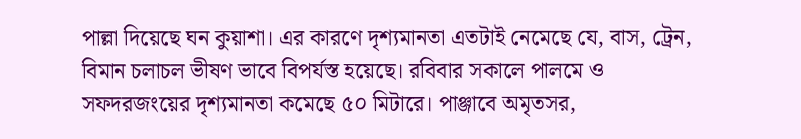পাল্লা দিয়েছে ঘন কুয়াশা। এর কারণে দৃশ্যমানতা এতটাই নেমেছে যে, বাস, ট্রেন, বিমান চলাচল ভীষণ ভাবে বিপর্যস্ত হয়েছে। রবিবার সকালে পালমে ও সফদরজংয়ের দৃশ্যমানতা কমেছে ৫০ মিটারে। পাঞ্জাবে অমৃতসর,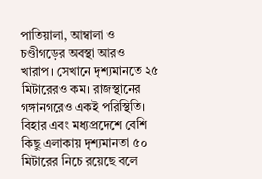পাতিয়ালা, আম্বালা ও চণ্ডীগড়ের অবস্থা আরও খারাপ। সেখানে দৃশ্যমানতে ২৫ মিটারেরও কম। রাজস্থানের গঙ্গানগরেও একই পরিস্থিতি। বিহার এবং মধ্যপ্রদেশে বেশি কিছু এলাকায় দৃশ্যমানতা ৫০ মিটারের নিচে রয়েছে বলে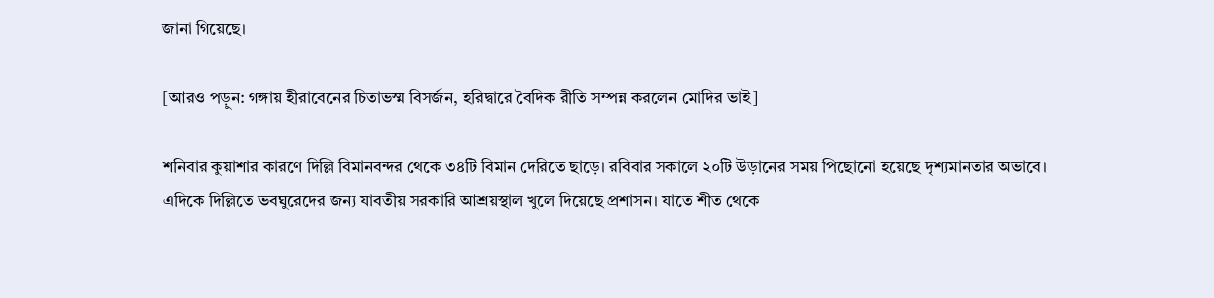জানা গিয়েছে।

[আরও পড়ুন: গঙ্গায় হীরাবেনের চিতাভস্ম বিসর্জন, হরিদ্বারে বৈদিক রীতি সম্পন্ন করলেন মোদির ভাই]

শনিবার কুয়াশার কারণে দিল্লি বিমানবন্দর থেকে ৩৪টি বিমান দেরিতে ছাড়ে। রবিবার সকালে ২০টি উড়ানের সময় পিছোনো হয়েছে দৃশ্যমানতার অভাবে। এদিকে দিল্লিতে ভবঘুরেদের জন্য যাবতীয় সরকারি আশ্রয়স্থাল খুলে দিয়েছে প্রশাসন। যাতে শীত থেকে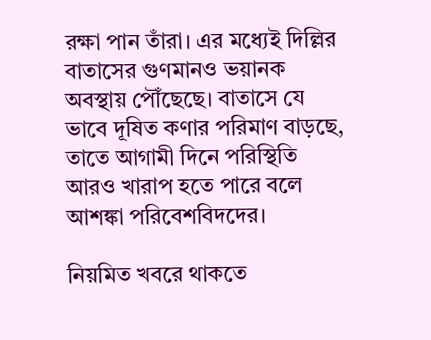রক্ষা পান তাঁরা। এর মধ্যেই দিল্লির বাতাসের গুণমানও ভয়ানক অবস্থায় পৌঁছেছে। বাতাসে যে ভাবে দূষিত কণার পরিমাণ বাড়ছে, তাতে আগামী দিনে পরিস্থিতি আরও খারাপ হতে পারে বলে আশঙ্কা পরিবেশবিদদের।

নিয়মিত খবরে থাকতে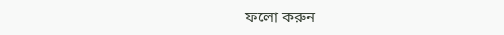ফলো করুন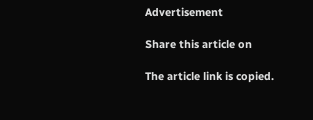Advertisement

Share this article on

The article link is copied.